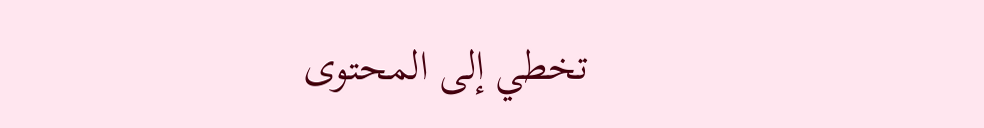تخطي إلى المحتوى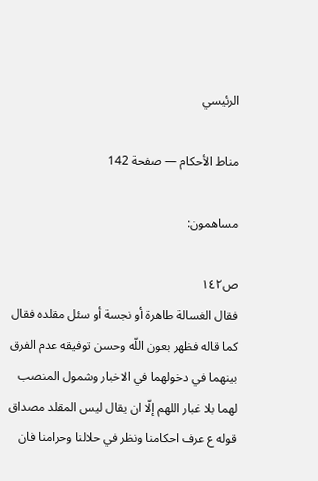الرئيسي

مناط الأحكام — صفحة 142

مساهمون:

ص١٤٢
فقال الغسالة طاهرة أو نجسة أو سئل مقلده فقال كما قاله فظهر بعون اللّه وحسن توفيقه عدم الفرق بينهما في دخولهما في الاخبار وشمول المنصب لهما بلا غبار اللهم إلّا ان يقال ليس المقلد مصداق قوله ع عرف احكامنا ونظر في حلالنا وحرامنا فان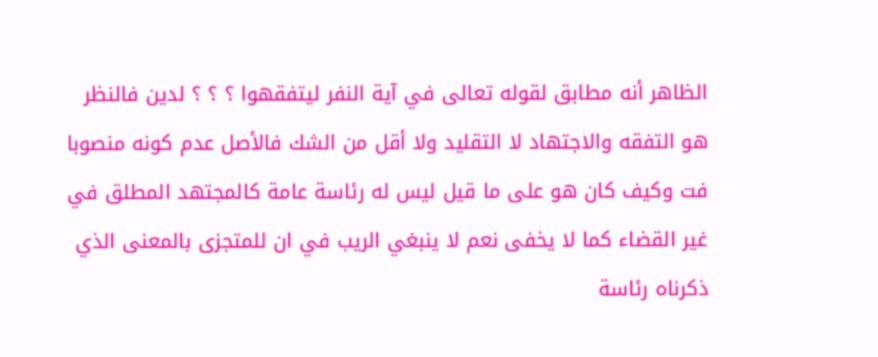الظاهر أنه مطابق لقوله تعالى في آية النفر ليتفقهوا ؟ ؟ ؟ لدين فالنظر هو التفقه والاجتهاد لا التقليد ولا أقل من الشك فالأصل عدم كونه منصوبا فت وكيف كان هو على ما قيل ليس له رئاسة عامة كالمجتهد المطلق في غير القضاء كما لا يخفى نعم لا ينبغي الريب في ان للمتجزى بالمعنى الذي ذكرناه رئاسة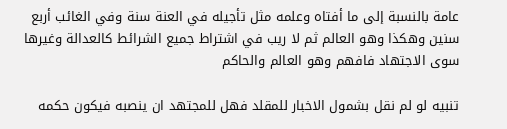عامة بالنسبة إلى ما أفتاه وعلمه مثل تأجيله في العنة سنة وفي الغائب أربع سنين وهكذا وهو العالم ثم لا ريب في اشتراط جميع الشرائط كالعدالة وغيرها سوى الاجتهاد فافهم وهو العالم والحاكم

تنبيه لو لم نقل بشمول الاخبار للمقلد فهل للمجتهد ان ينصبه فيكون حكمه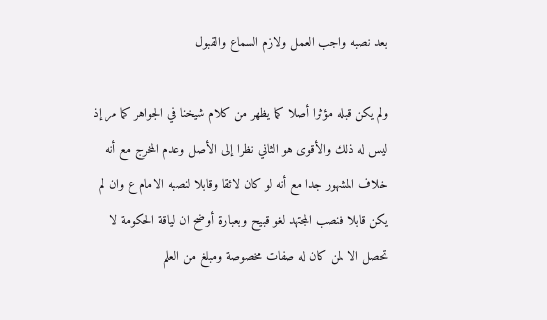بعد نصبه واجب العمل ولازم السماع والقبول

ولم يكن قبله مؤثرا أصلا كما يظهر من كلام شيخنا في الجواهر كما مر إذ ليس له ذلك والأقوى هو الثاني نظرا إلى الأصل وعدم المخرج مع أنه خلاف المشهور جدا مع أنه لو كان لائقا وقابلا لنصبه الامام ع وان لم يكن قابلا فنصب المجتهد لغو قبيح وبعبارة أوضح ان لياقة الحكومة لا تحصل الا لمن كان له صفات مخصوصة ومبلغ من العلم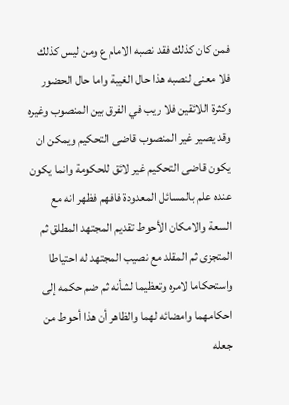فمن كان كذلك فقد نصبه الامام ع ومن ليس كذلك فلا معنى لنصبه هذا حال الغيبة واما حال الحضور وكثرة اللائقين فلا ريب في الفرق بين المنصوب وغيره وقد يصير غير المنصوب قاضى التحكيم ويمكن ان يكون قاضى التحكيم غير لائق للحكومة وانما يكون عنده علم بالمسائل المعدودة فافهم فظهر انه مع السعة والامكان الأحوط تقديم المجتهد المطلق ثم المتجزى ثم المقلد مع نصيب المجتهد له احتياطا واستحكاما لامره وتعظيما لشأنه ثم ضم حكمه إلى احكامهما وامضائه لهما والظاهر أن هذا أحوط من جعله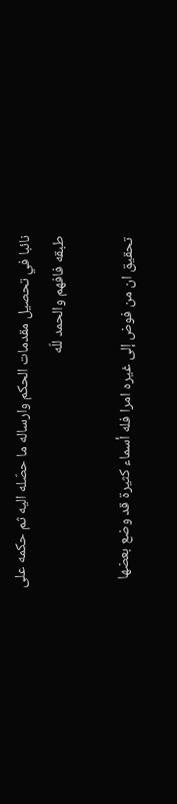نائبا في تحصيل مقدمات الحكم وارساله ما حصّله اليه ثم حكمه على طبقه فافهم والحمد للّه

تحقيق ان من فوض إلى غيره امرا فله أسماء كثيرة قد وضع بعضها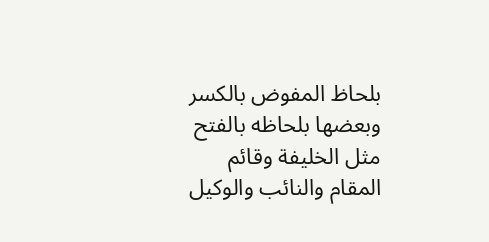بلحاظ المفوض بالكسر وبعضها بلحاظه بالفتح مثل الخليفة وقائم المقام والنائب والوكيل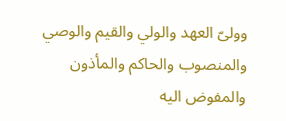وولىّ العهد والولي والقيم والوصي والمنصوب والحاكم والمأذون والمفوض اليه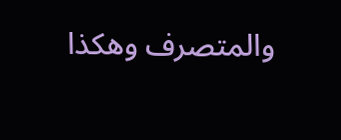والمتصرف وهكذا